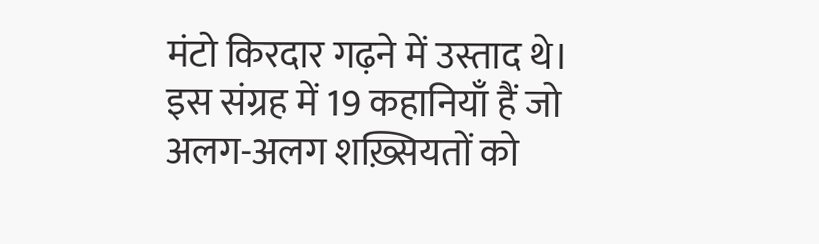मंटो किरदार गढ़ने में उस्ताद थे। इस संग्रह में 19 कहानियाँ हैं जो अलग-अलग शख़्सियतों को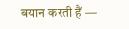बयान करती हैं —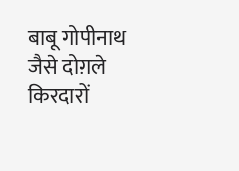बाबू गोपीनाथ जैसे दोग़ले किरदारों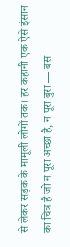से लेकर सड़क के मामूली लोगों तक। हर कहानी एक ऐसे इंसान का चित्र है जो न पूरा अच्छा है, न पूरा बुरा — बस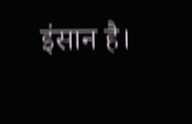इंसान है।